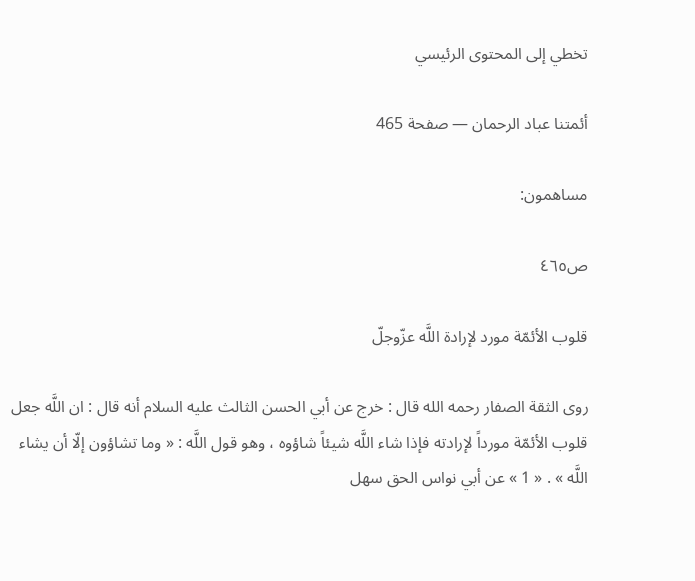تخطي إلى المحتوى الرئيسي

أئمتنا عباد الرحمان — صفحة 465

مساهمون:

ص٤٦٥

قلوب الأئمّة مورد لإرادة اللَّه عزّوجلّ

روى الثقة الصفار رحمه الله قال : خرج عن أبي الحسن الثالث عليه السلام أنه قال : ان اللَّه جعل قلوب الأئمّة مورداً لإرادته فإذا شاء اللَّه شيئاً شاؤوه ، وهو قول اللَّه : « وما تشاؤون إلّا أن يشاء اللَّه » . « 1 » عن أبي نواس الحق سهل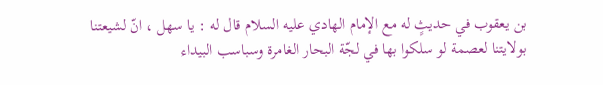بن يعقوب في حديثٍ له مع الإمام الهادي عليه السلام قال له : يا سهل ، انّ لشيعتنا بولايتنا لعصمة لو سلكوا بها في لجّة البحار الغامرة وسباسب البيداء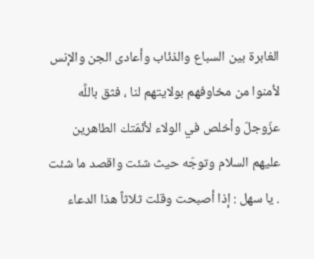الغابرة بين السباع والذئاب وأعادى الجن والإنس لأمنوا من مخاوفهم بولايتهم لنا ، فثق باللَّه عزّوجلّ وأخلص في الولاء لأئمّتك الطاهرين عليهم السلام وتوجّه حيث شئت واقصد ما شئت . يا سهل : إذا أصبحت وقلت ثلاثاً هذا الدعاء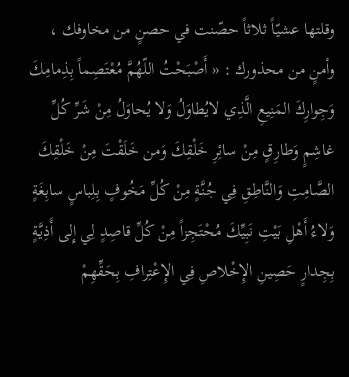وقلتها عشيّاً ثلاثاً حصّنت في حصنٍ من مخاوفك ، وأمنٍ من محذورك : « أَصْبَحْتُ اللّهُمَّ مُعْتَصِماً بِذِمامِكَ وَجِوارِكَ المَنِيعِ الَّذِي لايُطاوَلُ وَلا يُحاوَلُ مِنْ شَرِّ كُلِّ غاشِمٍ وَطارِقٍ مِنْ سائِرِ خَلْقِكَ وَمن خَلَقْتَ مِنْ خَلْقِكَ الصَّامِتِ وَالنَّاطِقِ فِي جُنَّةٍ مِنْ كُلِّ مَخُوفٍ بِلِباسٍ سابِغَةٍ وَلاءُ أَهْلِ بَيْتِ نَبِيِّكَ مُحْتَجِزاً مِنْ كُلِّ قاصِدٍ لِي إِلى أَذِيَّةٍ بِجِدارٍ حَصِينِ الإِخْلاصِ فِي الإِعْتِرافِ بِحَقِّهِمْ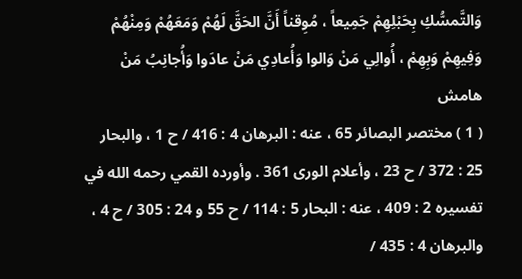وَالتَّمسُّكِ بِحَبْلِهِمْ جَمِيعاً ، مُوِقناً أَنَّ الحَقَّ لَهُمْ وَمَعَهُمْ وَمِنْهُمْ وَفِيهِمْ وَبِهِمْ ، أُوالِي مَنْ وَالوا وَأُعادِي مَنْ عادَوا وَأُجانِبُ مَنْ
هامش
( 1 ) مختصر البصائر 65 ، عنه : البرهان 4 : 416 / ح 1 ، والبحار 25 : 372 / ح 23 ، وأعلام الورى 361 . وأورده القمي رحمه الله في تفسيره 2 : 409 ، عنه : البحار 5 : 114 / ح 55 و 24 : 305 / ح 4 ، والبرهان 4 : 435 /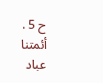ح 5 .
أئمتنا عباد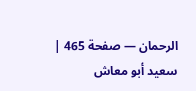الرحمان — صفحة 465 | سعيد أبو معاش